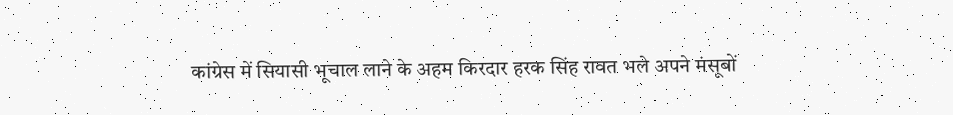कांग्रेस में सियासी भूचाल लाने के अहम किरदार हरक सिंह रावत भले अपने मंसूबों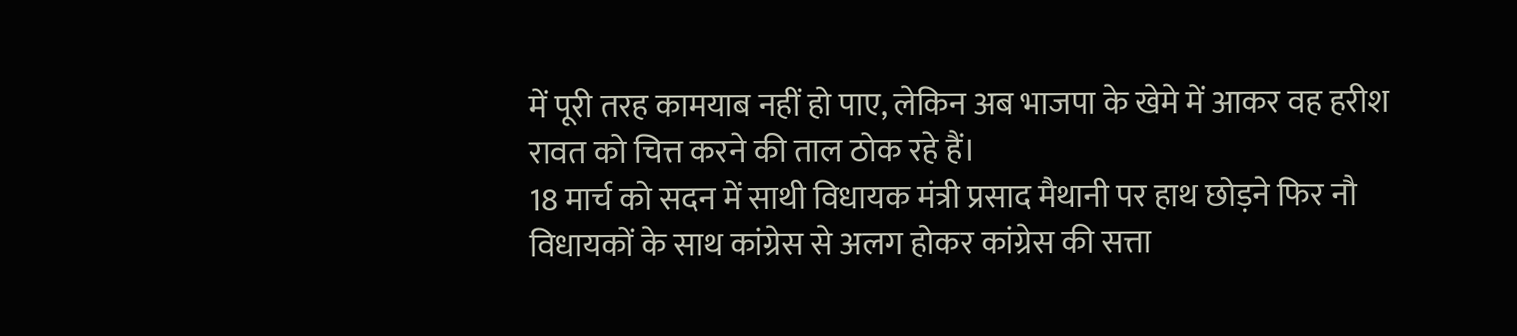में पूरी तरह कामयाब नहीं हो पाए, लेकिन अब भाजपा के खेमे में आकर वह हरीश रावत को चित्त करने की ताल ठोक रहे हैं।
18 मार्च को सदन में साथी विधायक मंत्री प्रसाद मैथानी पर हाथ छोड़ने फिर नौ विधायकों के साथ कांग्रेस से अलग होकर कांग्रेस की सत्ता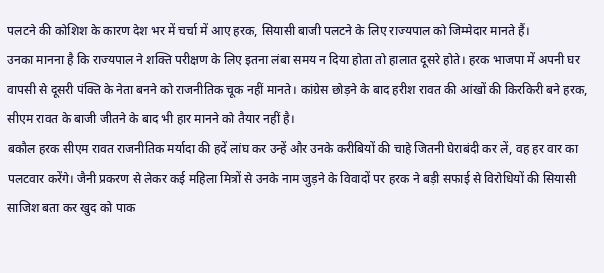पलटने की कोशिश के कारण देश भर में चर्चा में आए हरक, सियासी बाजी पलटने के लिए राज्यपाल को जिम्मेदार मानते हैं।
उनका मानना है कि राज्यपाल ने शक्ति परीक्षण के लिए इतना लंबा समय न दिया होता तो हालात दूसरे होते। हरक भाजपा में अपनी घर वापसी से दूसरी पंक्ति के नेता बनने को राजनीतिक चूक नहीं मानते। कांग्रेस छोड़ने के बाद हरीश रावत की आंखों की किरकिरी बने हरक, सीएम रावत के बाजी जीतने के बाद भी हार मानने को तैयार नहीं है।
बकौल हरक सीएम रावत राजनीतिक मर्यादा की हदें लांघ कर उन्हें और उनके करीबियों की चाहे जितनी घेराबंदी कर लें, वह हर वार का पलटवार करेंगे। जैनी प्रकरण से लेकर कई महिला मित्रों से उनके नाम जुड़ने के विवादों पर हरक ने बड़ी सफाई से विरोधियों की सियासी साजिश बता कर खुद को पाक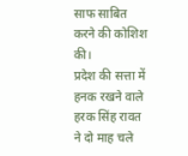साफ साबित करने की कोशिश की।
प्रदेश की सत्ता में हनक रखने वाले हरक सिंह रावत ने दो माह चले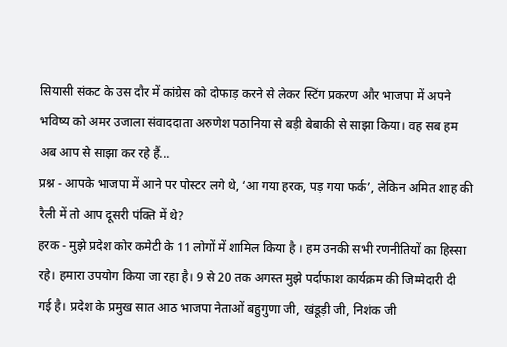सियासी संकट के उस दौर में कांग्रेस को दोफाड़ करने से लेकर स्टिंग प्रकरण और भाजपा में अपने भविष्य को अमर उजाला संवाददाता अरुणेश पठानिया से बड़ी बेबाकी से साझा किया। वह सब हम अब आप से साझा कर रहे हैं...
प्रश्न - आपके भाजपा में आने पर पोस्टर लगे थे, ‘आ गया हरक, पड़ गया फर्क’, लेकिन अमित शाह की रैली में तो आप दूसरी पंक्ति में थे?
हरक - मुझे प्रदेश कोर कमेटी के 11 लोगों में शामिल किया है । हम उनकी सभी रणनीतियों का हिस्सा रहे। हमारा उपयोग किया जा रहा है। 9 से 20 तक अगस्त मुझे पर्दाफाश कार्यक्रम की जिम्मेदारी दी गई है। प्रदेश के प्रमुख सात आठ भाजपा नेताओं बहुगुणा जी, खंडूड़ी जी, निशंक जी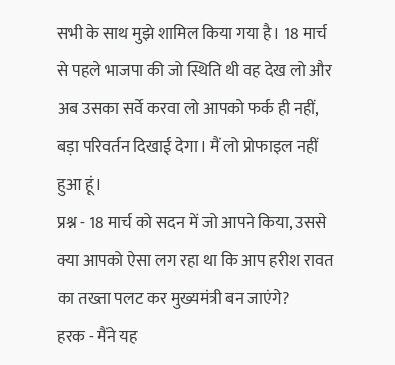सभी के साथ मुझे शामिल किया गया है। 18 मार्च से पहले भाजपा की जो स्थिति थी वह देख लो और अब उसका सर्वे करवा लो आपको फर्क ही नहीं, बड़ा परिवर्तन दिखाई देगा। मैं लो प्रोफाइल नहीं हुआ हूं।
प्रश्न - 18 मार्च को सदन में जो आपने किया, उससे क्या आपको ऐसा लग रहा था कि आप हरीश रावत का तख्ता पलट कर मुख्यमंत्री बन जाएंगे?
हरक - मैंने यह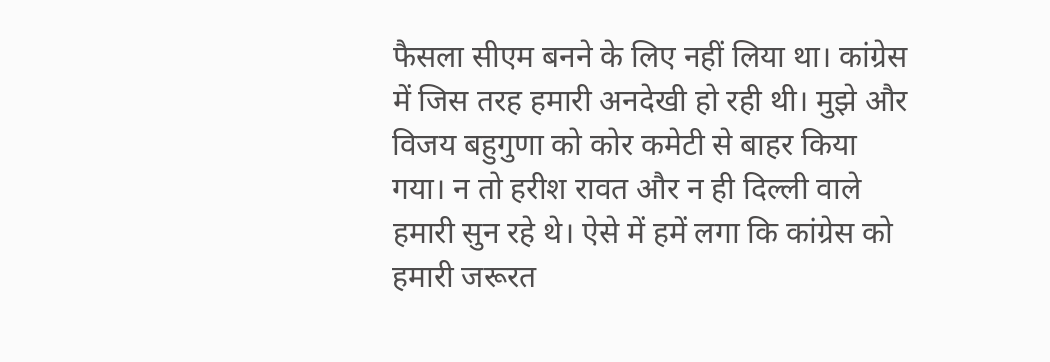फैसला सीएम बनने के लिए नहीं लिया था। कांग्रेस में जिस तरह हमारी अनदेखी हो रही थी। मुझे और विजय बहुगुणा को कोर कमेटी से बाहर किया गया। न तो हरीश रावत और न ही दिल्ली वाले हमारी सुन रहे थे। ऐसे में हमें लगा कि कांग्रेस को हमारी जरूरत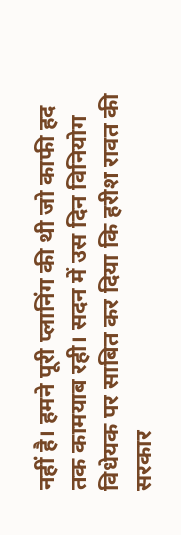नहीं है। हमने पूरी प्लानिंग की थी जो काफी हद तक कामयाब रही। सदन में उस दिन विनियोग विधेयक पर साबित कर दिया कि हरीश रावत की सरकार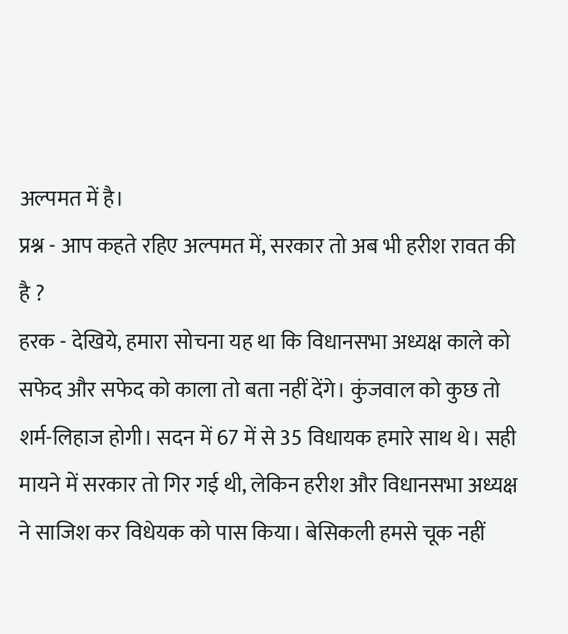अल्पमत में है।
प्रश्न - आप कहते रहिए अल्पमत में, सरकार तो अब भी हरीश रावत की है ?
हरक - देखिये, हमारा सोचना यह था कि विधानसभा अध्यक्ष काले को सफेद और सफेद को काला तो बता नहीं देंगे। कुंजवाल को कुछ तो शर्म-लिहाज होगी। सदन में 67 में से 35 विधायक हमारे साथ थे। सही मायने में सरकार तो गिर गई थी, लेकिन हरीश और विधानसभा अध्यक्ष ने साजिश कर विधेयक को पास किया। बेसिकली हमसे चूक नहीं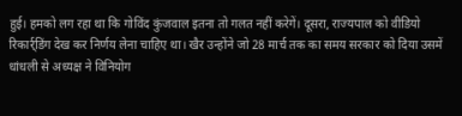हुई। हमको लग रहा था कि गोविंद कुंजवाल इतना तो गलत नहीं करेगें। दूसरा, राज्यपाल को वीडियो रिकार्र्डिंग देख कर निर्णय लेना चाहिए था। खैर उन्होंने जो 28 मार्च तक का समय सरकार को दिया उसमें धांधली से अध्यक्ष ने विनियोग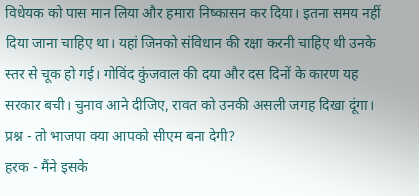विधेयक को पास मान लिया और हमारा निष्कासन कर दिया। इतना समय नहीं दिया जाना चाहिए था। यहां जिनको संविधान की रक्षा करनी चाहिए थी उनके स्तर से चूक हो गई। गोविंद कुंजवाल की दया और दस दिनों के कारण यह सरकार बची। चुनाव आने दीजिए, रावत को उनकी असली जगह दिखा दूंगा।
प्रश्न - तो भाजपा क्या आपको सीएम बना देगी?
हरक - मैंने इसके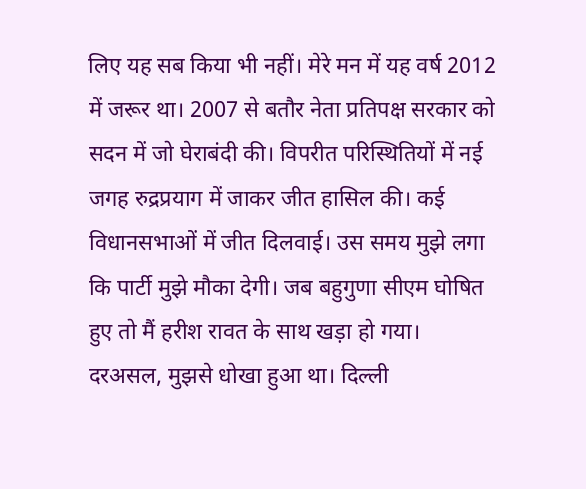लिए यह सब किया भी नहीं। मेरे मन में यह वर्ष 2012 में जरूर था। 2007 से बतौर नेता प्रतिपक्ष सरकार को सदन में जो घेराबंदी की। विपरीत परिस्थितियों में नई जगह रुद्रप्रयाग में जाकर जीत हासिल की। कई विधानसभाओं में जीत दिलवाई। उस समय मुझे लगा कि पार्टी मुझे मौका देगी। जब बहुगुणा सीएम घोषित हुए तो मैं हरीश रावत के साथ खड़ा हो गया। दरअसल, मुझसे धोखा हुआ था। दिल्ली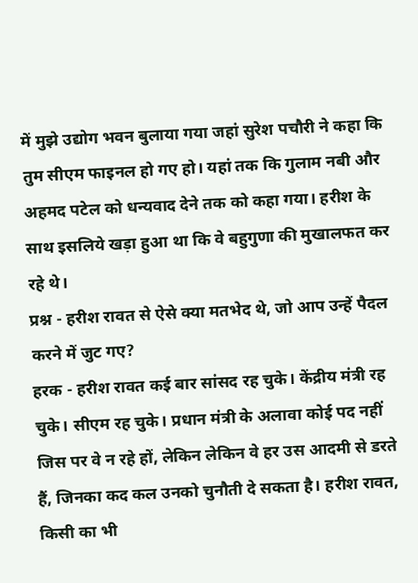में मुझे उद्योग भवन बुलाया गया जहां सुरेश पचौरी ने कहा कि तुम सीएम फाइनल हो गए हो। यहां तक कि गुलाम नबी और अहमद पटेल को धन्यवाद देने तक को कहा गया। हरीश के साथ इसलिये खड़ा हुआ था कि वे बहुगुणा की मुखालफत कर रहे थे।
प्रश्न - हरीश रावत से ऐसे क्या मतभेद थे, जो आप उन्हें पैदल करने में जुट गए?
हरक - हरीश रावत कई बार सांसद रह चुके। केंद्रीय मंत्री रह चुके। सीएम रह चुके। प्रधान मंत्री के अलावा कोई पद नहीं जिस पर वे न रहे हों, लेकिन लेकिन वे हर उस आदमी से डरते हैं, जिनका कद कल उनको चुनौती दे सकता है। हरीश रावत, किसी का भी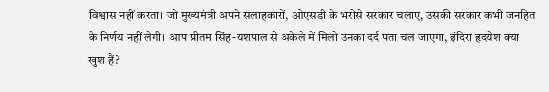विश्वास नहीं करता। जो मुख्यमंत्री अपने सलाहकारों, ओएसडी के भरोसे सरकार चलाए, उसकी सरकार कभी जनहित के निर्णय नहीं लेगी। आप प्रीतम सिंह-यशपाल से अकेले में मिलो उनका दर्द पता चल जाएगा, इंदिरा हृदयेश क्या खुश हैं?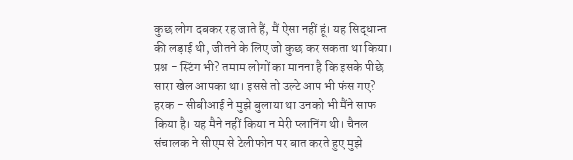कुछ लोग दबकर रह जाते हैं, मैं ऐसा नहीं हूं। यह सिद्धान्त की लड़ाई थी, जीतने के लिए जो कुछ कर सकता था किया।
प्रश्न - स्टिंग भी? तमाम लोगों का मानना है कि इसके पीछे सारा खेल आपका था। इससे तो उल्टे आप भी फंस गए?
हरक - सीबीआई ने मुझे बुलाया था उनको भी मैंने साफ किया है। यह मैने नहीं किया न मेरी प्लानिंग थी। चैनल संचालक ने सीएम से टेलीफोन पर बात करते हुए मुझे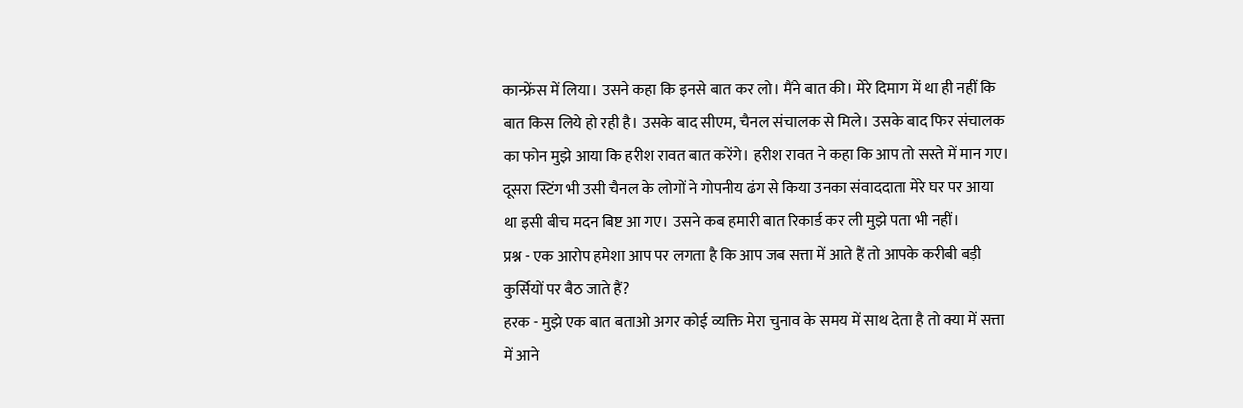कान्फ्रेंस में लिया। उसने कहा कि इनसे बात कर लो। मैंने बात की। मेरे दिमाग में था ही नहीं कि बात किस लिये हो रही है। उसके बाद सीएम, चैनल संचालक से मिले। उसके बाद फिर संचालक का फोन मुझे आया कि हरीश रावत बात करेंगे। हरीश रावत ने कहा कि आप तो सस्ते में मान गए। दूसरा स्टिंग भी उसी चैनल के लोगों ने गोपनीय ढंग से किया उनका संवाददाता मेरे घर पर आया था इसी बीच मदन बिष्ट आ गए। उसने कब हमारी बात रिकार्ड कर ली मुझे पता भी नहीं।
प्रश्न - एक आरोप हमेशा आप पर लगता है कि आप जब सत्ता में आते हैं तो आपके करीबी बड़ी कुर्सियों पर बैठ जाते हैं?
हरक - मुझे एक बात बताओ अगर कोई व्यक्ति मेरा चुनाव के समय में साथ देता है तो क्या में सत्ता में आने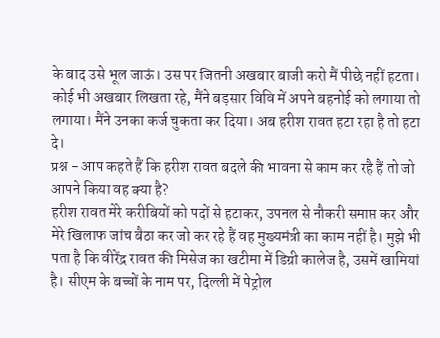के बाद उसे भूल जाऊं। उस पर जितनी अखबार बाजी करो मैं पीछे नहीं हटता। कोई भी अखबार लिखता रहे, मैंने बड़सार विवि में अपने बहनोई को लगाया तो लगाया। मैंने उनका कर्ज चुकता कर दिया। अब हरीश रावत हटा रहा है तो हटा दे।
प्रश्न - आप कहते हैं कि हरीश रावत बदले की भावना से काम कर रहै हैं तो जो आपने किया वह क्या है?
हरीश रावत मेरे करीबियों को पदों से हटाकर, उपनल से नौकरी समाप्त कर और मेरे खिलाफ जांच बैठा कर जो कर रहे हैं वह मुख्यमंत्री का काम नहीं है। मुझे भी पता है कि वीरेंद्र रावत की मिसेज का खटीमा में डिग्री कालेज है, उसमें खामियां है। सीएम के बच्चों के नाम पर, दिल्ली में पेट्रोल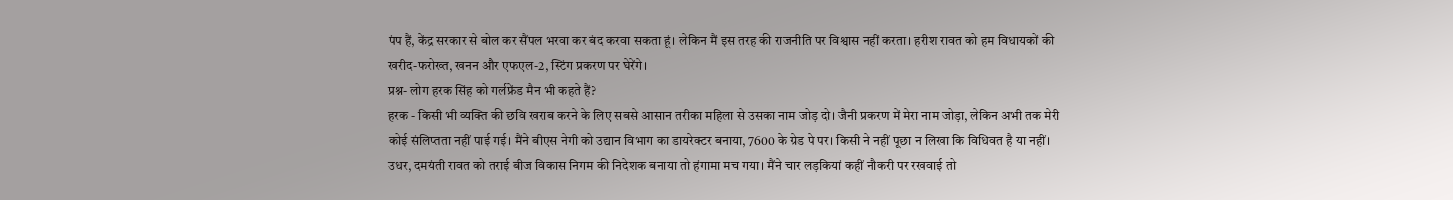पंप हैं, केंद्र सरकार से बोल कर सैंपल भरवा कर बंद करवा सकता हूं। लेकिन मैं इस तरह की राजनीति पर विश्वास नहीं करता। हरीश रावत को हम विधायकों की खरीद-फरोख्त, खनन और एफएल-2, स्टिंग प्रकरण पर घेरेंगे।
प्रश्न- लोग हरक सिंह को गर्लफ्रेंड मैन भी कहते हैं?
हरक - किसी भी व्यक्ति की छवि खराब करने के लिए सबसे आसान तरीका महिला से उसका नाम जोड़ दो। जैनी प्रकरण में मेरा नाम जोड़ा, लेकिन अभी तक मेरी कोई संलिप्तता नहीं पाई गई। मैंने बीएस नेगी को उद्यान विभाग का डायरेक्टर बनाया, 7600 के ग्रेड पे पर। किसी ने नहीं पूछा न लिखा कि विधिवत है या नहीं। उधर, दमयंती रावत को तराई बीज विकास निगम की निदेशक बनाया तो हंगामा मच गया। मैंने चार लड़कियां कहीं नौकरी पर रखवाई तो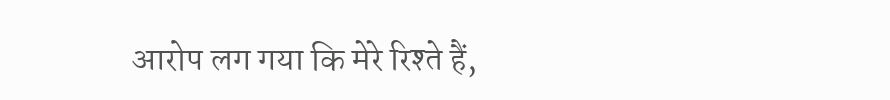आरोप लग गया कि मेरे रिश्ते हैं,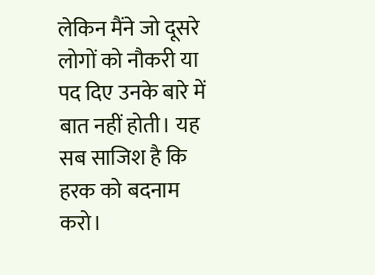लेकिन मैंने जो दूसरे लोगों को नौकरी या पद दिए उनके बारे में बात नहीं होती। यह सब साजिश है कि हरक को बदनाम करो।